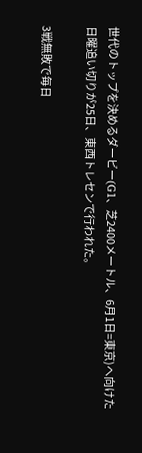世代のトップを決めるダービー(G1、芝2400メートル、6月1日=東京)へ向けた日曜追い切りが25日、東西トレセンで行われた。

3戦無敗で毎日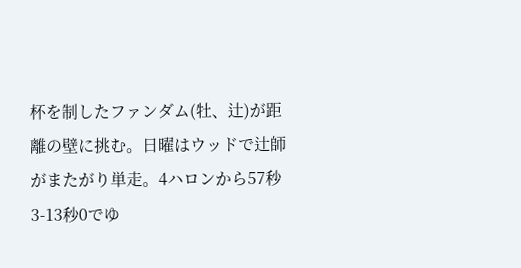杯を制したファンダム(牡、辻)が距離の壁に挑む。日曜はウッドで辻師がまたがり単走。4ハロンから57秒3-13秒0でゆ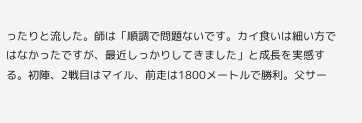ったりと流した。師は「順調で問題ないです。カイ食いは細い方ではなかったですが、最近しっかりしてきました」と成長を実感する。初陣、2戦目はマイル、前走は1800メートルで勝利。父サー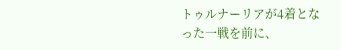トゥルナーリアが4着となった一戦を前に、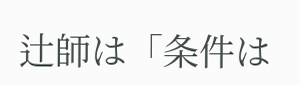辻師は「条件は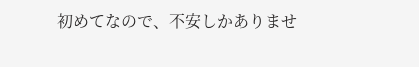初めてなので、不安しかありませ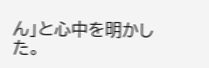ん」と心中を明かした。